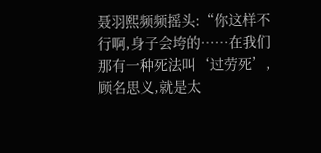聂羽熙频频摇头:“你这样不行啊,身子会垮的……在我们那有一种死法叫‘过劳死’,顾名思义,就是太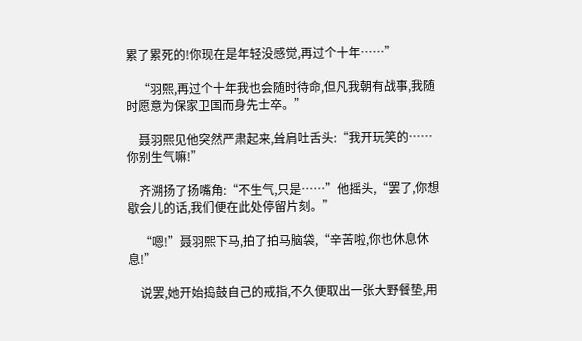累了累死的!你现在是年轻没感觉,再过个十年……”

    “羽熙,再过个十年我也会随时待命,但凡我朝有战事,我随时愿意为保家卫国而身先士卒。”

    聂羽熙见他突然严肃起来,耸肩吐舌头:“我开玩笑的……你别生气嘛!”

    齐溯扬了扬嘴角:“不生气,只是……”他摇头,“罢了,你想歇会儿的话,我们便在此处停留片刻。”

    “嗯!”聂羽熙下马,拍了拍马脑袋,“辛苦啦,你也休息休息!”

    说罢,她开始捣鼓自己的戒指,不久便取出一张大野餐垫,用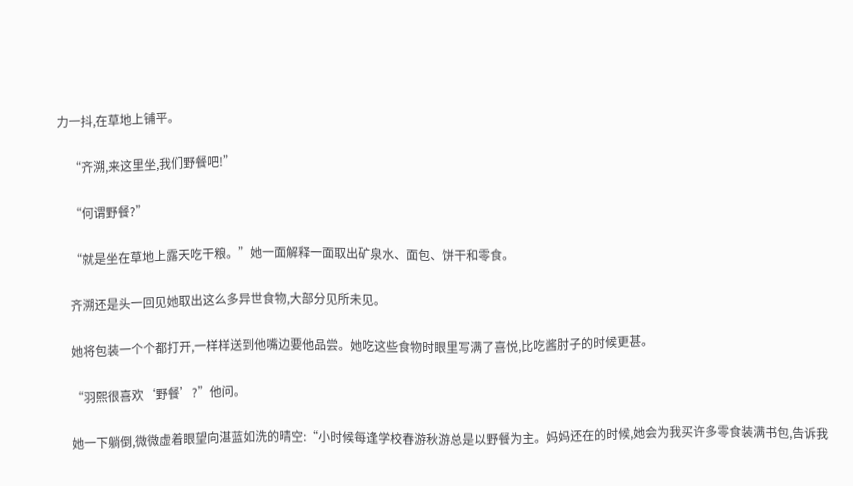力一抖,在草地上铺平。

    “齐溯,来这里坐,我们野餐吧!”

    “何谓野餐?”

    “就是坐在草地上露天吃干粮。”她一面解释一面取出矿泉水、面包、饼干和零食。

    齐溯还是头一回见她取出这么多异世食物,大部分见所未见。

    她将包装一个个都打开,一样样送到他嘴边要他品尝。她吃这些食物时眼里写满了喜悦,比吃酱肘子的时候更甚。

    “羽熙很喜欢‘野餐’?”他问。

    她一下躺倒,微微虚着眼望向湛蓝如洗的晴空:“小时候每逢学校春游秋游总是以野餐为主。妈妈还在的时候,她会为我买许多零食装满书包,告诉我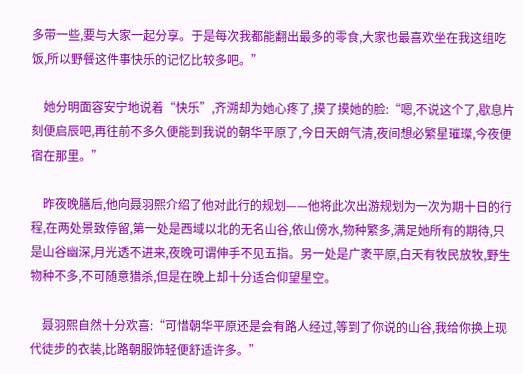多带一些,要与大家一起分享。于是每次我都能翻出最多的零食,大家也最喜欢坐在我这组吃饭,所以野餐这件事快乐的记忆比较多吧。”

    她分明面容安宁地说着“快乐”,齐溯却为她心疼了,摸了摸她的脸:“嗯,不说这个了,歇息片刻便启辰吧,再往前不多久便能到我说的朝华平原了,今日天朗气清,夜间想必繁星璀璨,今夜便宿在那里。”

    昨夜晚膳后,他向聂羽熙介绍了他对此行的规划——他将此次出游规划为一次为期十日的行程,在两处景致停留,第一处是西域以北的无名山谷,依山傍水,物种繁多,满足她所有的期待,只是山谷幽深,月光透不进来,夜晚可谓伸手不见五指。另一处是广袤平原,白天有牧民放牧,野生物种不多,不可随意猎杀,但是在晚上却十分适合仰望星空。

    聂羽熙自然十分欢喜:“可惜朝华平原还是会有路人经过,等到了你说的山谷,我给你换上现代徒步的衣装,比路朝服饰轻便舒适许多。”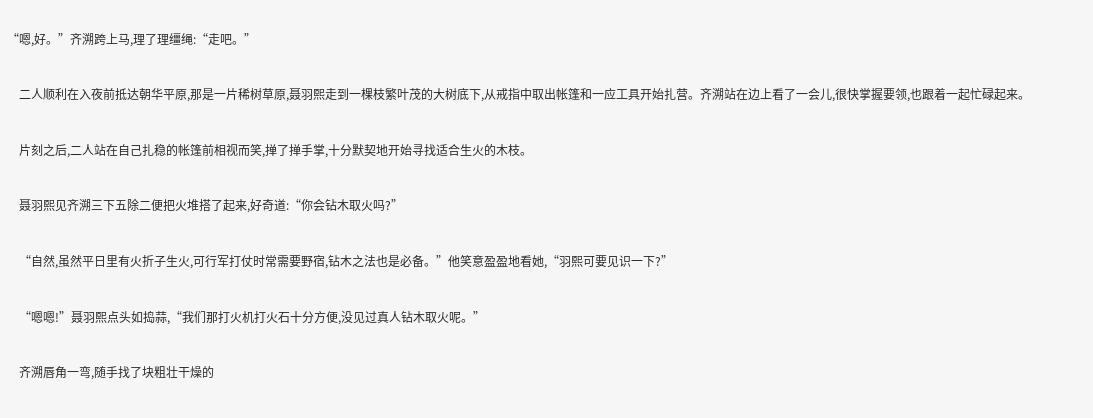“嗯,好。”齐溯跨上马,理了理缰绳:“走吧。”

    二人顺利在入夜前抵达朝华平原,那是一片稀树草原,聂羽熙走到一棵枝繁叶茂的大树底下,从戒指中取出帐篷和一应工具开始扎营。齐溯站在边上看了一会儿,很快掌握要领,也跟着一起忙碌起来。

    片刻之后,二人站在自己扎稳的帐篷前相视而笑,掸了掸手掌,十分默契地开始寻找适合生火的木枝。

    聂羽熙见齐溯三下五除二便把火堆搭了起来,好奇道:“你会钻木取火吗?”

    “自然,虽然平日里有火折子生火,可行军打仗时常需要野宿,钻木之法也是必备。”他笑意盈盈地看她,“羽熙可要见识一下?”

    “嗯嗯!”聂羽熙点头如捣蒜,“我们那打火机打火石十分方便,没见过真人钻木取火呢。”

    齐溯唇角一弯,随手找了块粗壮干燥的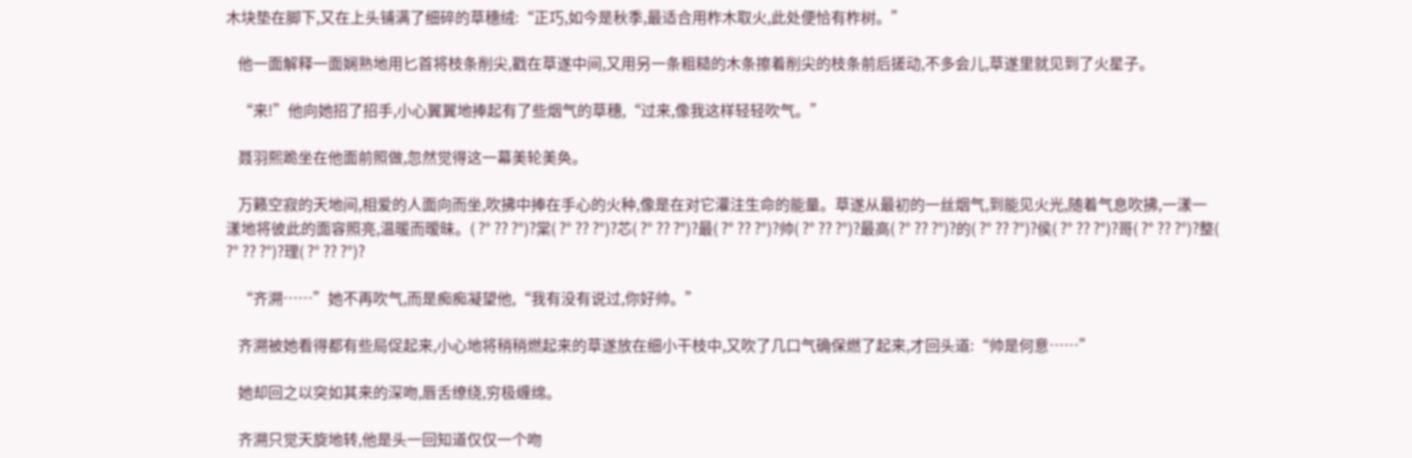木块垫在脚下,又在上头铺满了细碎的草穗绒:“正巧,如今是秋季,最适合用柞木取火,此处便恰有柞树。”

    他一面解释一面娴熟地用匕首将枝条削尖,戳在草遂中间,又用另一条粗糙的木条擦着削尖的枝条前后搓动,不多会儿,草遂里就见到了火星子。

    “来!”他向她招了招手,小心翼翼地捧起有了些烟气的草穗,“过来,像我这样轻轻吹气。”

    聂羽熙跪坐在他面前照做,忽然觉得这一幕美轮美奂。

    万籁空寂的天地间,相爱的人面向而坐,吹拂中捧在手心的火种,像是在对它灌注生命的能量。草遂从最初的一丝烟气,到能见火光,随着气息吹拂,一漾一漾地将彼此的面容照亮,温暖而暧昧。( ?° ?? ?°)?棠( ?° ?? ?°)?芯( ?° ?? ?°)?最( ?° ?? ?°)?帅( ?° ?? ?°)?最高( ?° ?? ?°)?的( ?° ?? ?°)?侯( ?° ?? ?°)?哥( ?° ?? ?°)?整( ?° ?? ?°)?理( ?° ?? ?°)?

    “齐溯……”她不再吹气,而是痴痴凝望他,“我有没有说过,你好帅。”

    齐溯被她看得都有些局促起来,小心地将稍稍燃起来的草遂放在细小干枝中,又吹了几口气确保燃了起来,才回头道:“帅是何意……”

    她却回之以突如其来的深吻,唇舌缭绕,穷极缠绵。

    齐溯只觉天旋地转,他是头一回知道仅仅一个吻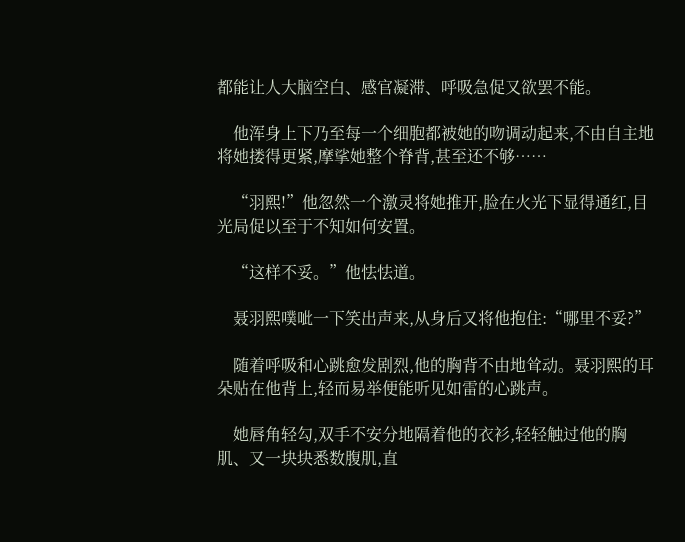都能让人大脑空白、感官凝滞、呼吸急促又欲罢不能。

    他浑身上下乃至每一个细胞都被她的吻调动起来,不由自主地将她搂得更紧,摩挲她整个脊背,甚至还不够……

    “羽熙!”他忽然一个激灵将她推开,脸在火光下显得通红,目光局促以至于不知如何安置。

    “这样不妥。”他怯怯道。

    聂羽熙噗呲一下笑出声来,从身后又将他抱住:“哪里不妥?”

    随着呼吸和心跳愈发剧烈,他的胸背不由地耸动。聂羽熙的耳朵贴在他背上,轻而易举便能听见如雷的心跳声。

    她唇角轻勾,双手不安分地隔着他的衣衫,轻轻触过他的胸肌、又一块块悉数腹肌,直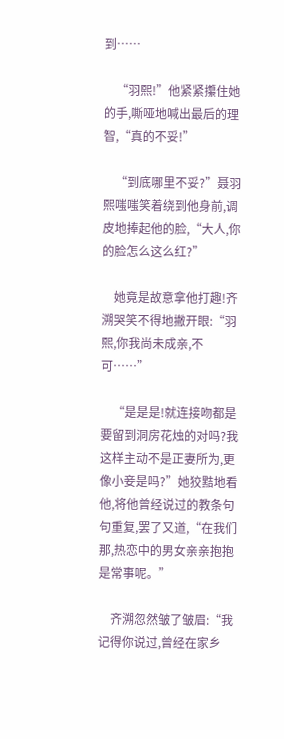到……

    “羽熙!”他紧紧攥住她的手,嘶哑地喊出最后的理智,“真的不妥!”

    “到底哪里不妥?”聂羽熙嗤嗤笑着绕到他身前,调皮地捧起他的脸,“大人,你的脸怎么这么红?”

    她竟是故意拿他打趣!齐溯哭笑不得地撇开眼:“羽熙,你我尚未成亲,不可……”

    “是是是!就连接吻都是要留到洞房花烛的对吗?我这样主动不是正妻所为,更像小妾是吗?”她狡黠地看他,将他曾经说过的教条句句重复,罢了又道,“在我们那,热恋中的男女亲亲抱抱是常事呢。”

    齐溯忽然皱了皱眉:“我记得你说过,曾经在家乡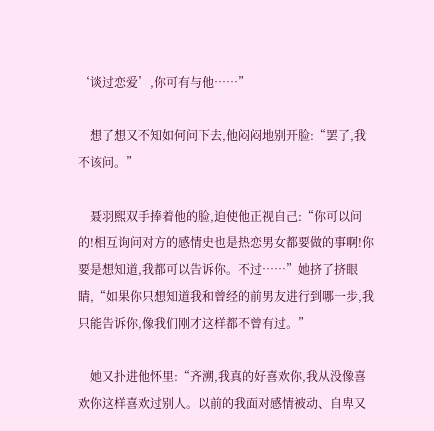‘谈过恋爱’,你可有与他……”

    想了想又不知如何问下去,他闷闷地别开脸:“罢了,我不该问。”

    聂羽熙双手捧着他的脸,迫使他正视自己:“你可以问的!相互询问对方的感情史也是热恋男女都要做的事啊!你要是想知道,我都可以告诉你。不过……”她挤了挤眼睛,“如果你只想知道我和曾经的前男友进行到哪一步,我只能告诉你,像我们刚才这样都不曾有过。”

    她又扑进他怀里:“齐溯,我真的好喜欢你,我从没像喜欢你这样喜欢过别人。以前的我面对感情被动、自卑又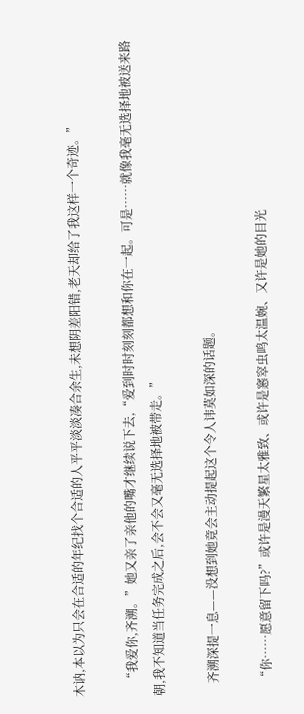木讷,本以为只会在合适的年纪找个合适的人平平淡淡凑合余生,未想阴差阳错,老天却给了我这样一个奇迹。”

    “我爱你,齐溯。”她又亲了亲他的嘴才继续说下去,“爱到时时刻刻都想和你在一起。可是……就像我毫无选择地被送来路朝,我不知道当任务完成之后,会不会又毫无选择地被带走。”

    齐溯深提一息——没想到她竟会主动提起这个令人讳莫如深的话题。

    “你……愿意留下吗?”或许是漫天繁星太雅致、或许是窸窣虫鸣太温婉、又许是她的目光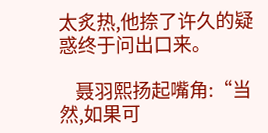太炙热,他捺了许久的疑惑终于问出口来。

    聂羽熙扬起嘴角:“当然,如果可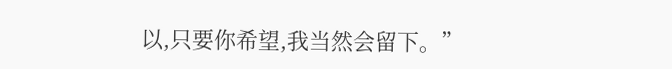以,只要你希望,我当然会留下。”